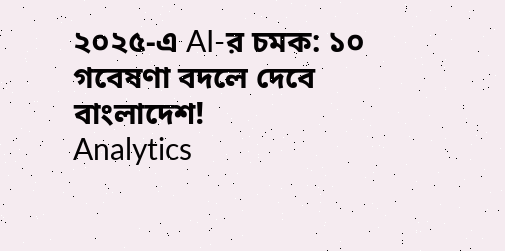২০২৫-এ AI-র চমক: ১০ গবেষণা বদলে দেবে বাংলাদেশ!
Analytics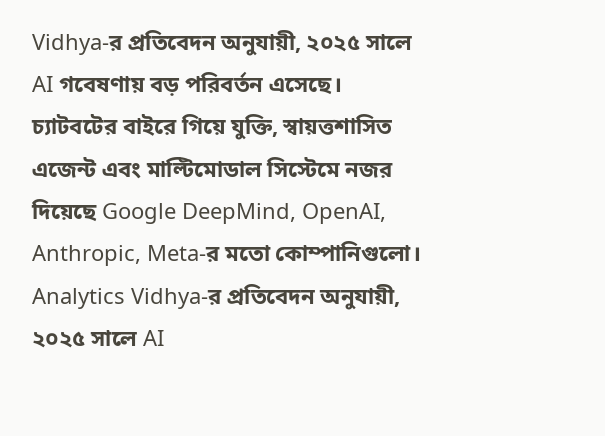Vidhya-র প্রতিবেদন অনুযায়ী, ২০২৫ সালে AI গবেষণায় বড় পরিবর্তন এসেছে। চ্যাটবটের বাইরে গিয়ে যুক্তি, স্বায়ত্তশাসিত এজেন্ট এবং মাল্টিমোডাল সিস্টেমে নজর দিয়েছে Google DeepMind, OpenAI, Anthropic, Meta-র মতো কোম্পানিগুলো।
Analytics Vidhya-র প্রতিবেদন অনুযায়ী, ২০২৫ সালে AI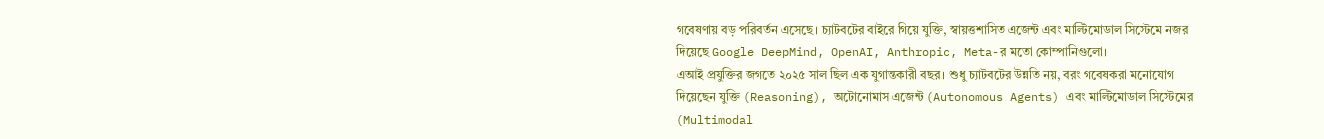গবেষণায় বড় পরিবর্তন এসেছে। চ্যাটবটের বাইরে গিয়ে যুক্তি, স্বায়ত্তশাসিত এজেন্ট এবং মাল্টিমোডাল সিস্টেমে নজর দিয়েছে Google DeepMind, OpenAI, Anthropic, Meta-র মতো কোম্পানিগুলো।
এআই প্রযুক্তির জগতে ২০২৫ সাল ছিল এক যুগান্তকারী বছর। শুধু চ্যাটবটের উন্নতি নয়, বরং গবেষকরা মনোযোগ দিয়েছেন যুক্তি (Reasoning), অটোনোমাস এজেন্ট (Autonomous Agents) এবং মাল্টিমোডাল সিস্টেমের (Multimodal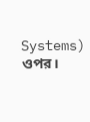Systems) ওপর।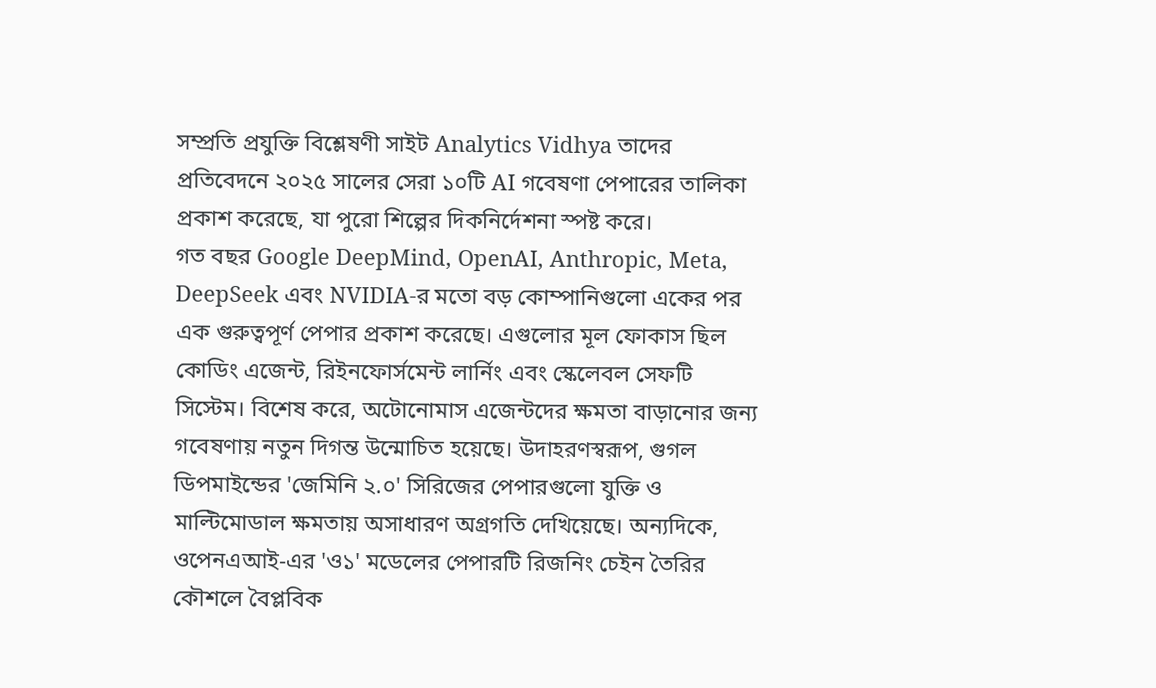সম্প্রতি প্রযুক্তি বিশ্লেষণী সাইট Analytics Vidhya তাদের প্রতিবেদনে ২০২৫ সালের সেরা ১০টি AI গবেষণা পেপারের তালিকা প্রকাশ করেছে, যা পুরো শিল্পের দিকনির্দেশনা স্পষ্ট করে।
গত বছর Google DeepMind, OpenAI, Anthropic, Meta, DeepSeek এবং NVIDIA-র মতো বড় কোম্পানিগুলো একের পর এক গুরুত্বপূর্ণ পেপার প্রকাশ করেছে। এগুলোর মূল ফোকাস ছিল কোডিং এজেন্ট, রিইনফোর্সমেন্ট লার্নিং এবং স্কেলেবল সেফটি সিস্টেম। বিশেষ করে, অটোনোমাস এজেন্টদের ক্ষমতা বাড়ানোর জন্য গবেষণায় নতুন দিগন্ত উন্মোচিত হয়েছে। উদাহরণস্বরূপ, গুগল ডিপমাইন্ডের 'জেমিনি ২.০' সিরিজের পেপারগুলো যুক্তি ও মাল্টিমোডাল ক্ষমতায় অসাধারণ অগ্রগতি দেখিয়েছে। অন্যদিকে, ওপেনএআই-এর 'ও১' মডেলের পেপারটি রিজনিং চেইন তৈরির কৌশলে বৈপ্লবিক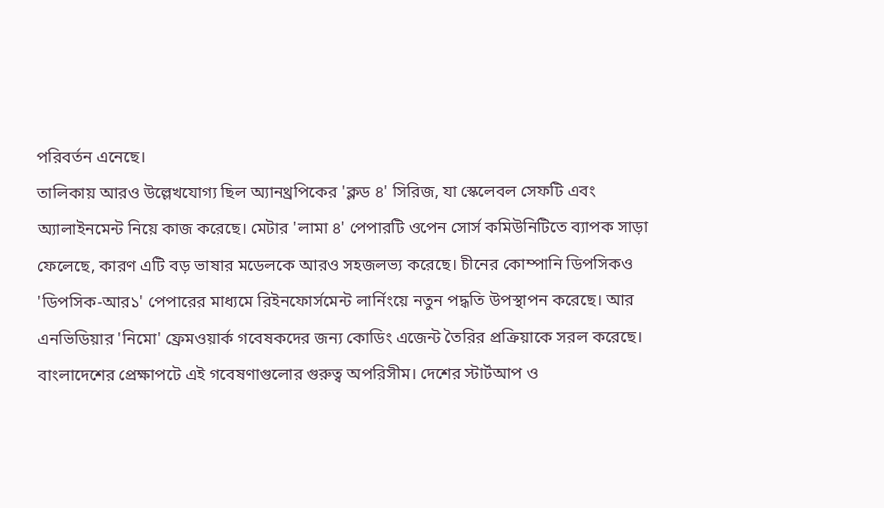পরিবর্তন এনেছে।
তালিকায় আরও উল্লেখযোগ্য ছিল অ্যানথ্রপিকের 'ক্লড ৪' সিরিজ, যা স্কেলেবল সেফটি এবং অ্যালাইনমেন্ট নিয়ে কাজ করেছে। মেটার 'লামা ৪' পেপারটি ওপেন সোর্স কমিউনিটিতে ব্যাপক সাড়া ফেলেছে, কারণ এটি বড় ভাষার মডেলকে আরও সহজলভ্য করেছে। চীনের কোম্পানি ডিপসিকও 'ডিপসিক-আর১' পেপারের মাধ্যমে রিইনফোর্সমেন্ট লার্নিংয়ে নতুন পদ্ধতি উপস্থাপন করেছে। আর এনভিডিয়ার 'নিমো' ফ্রেমওয়ার্ক গবেষকদের জন্য কোডিং এজেন্ট তৈরির প্রক্রিয়াকে সরল করেছে।
বাংলাদেশের প্রেক্ষাপটে এই গবেষণাগুলোর গুরুত্ব অপরিসীম। দেশের স্টার্টআপ ও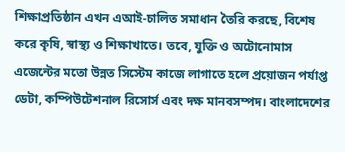শিক্ষাপ্রতিষ্ঠান এখন এআই-চালিত সমাধান তৈরি করছে, বিশেষ করে কৃষি, স্বাস্থ্য ও শিক্ষাখাতে। তবে, যুক্তি ও অটোনোমাস এজেন্টের মতো উন্নত সিস্টেম কাজে লাগাতে হলে প্রয়োজন পর্যাপ্ত ডেটা, কম্পিউটেশনাল রিসোর্স এবং দক্ষ মানবসম্পদ। বাংলাদেশের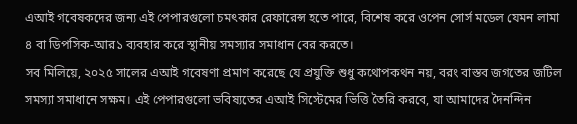এআই গবেষকদের জন্য এই পেপারগুলো চমৎকার রেফারেন্স হতে পারে, বিশেষ করে ওপেন সোর্স মডেল যেমন লামা ৪ বা ডিপসিক-আর১ ব্যবহার করে স্থানীয় সমস্যার সমাধান বের করতে।
সব মিলিয়ে, ২০২৫ সালের এআই গবেষণা প্রমাণ করেছে যে প্রযুক্তি শুধু কথোপকথন নয়, বরং বাস্তব জগতের জটিল সমস্যা সমাধানে সক্ষম। এই পেপারগুলো ভবিষ্যতের এআই সিস্টেমের ভিত্তি তৈরি করবে, যা আমাদের দৈনন্দিন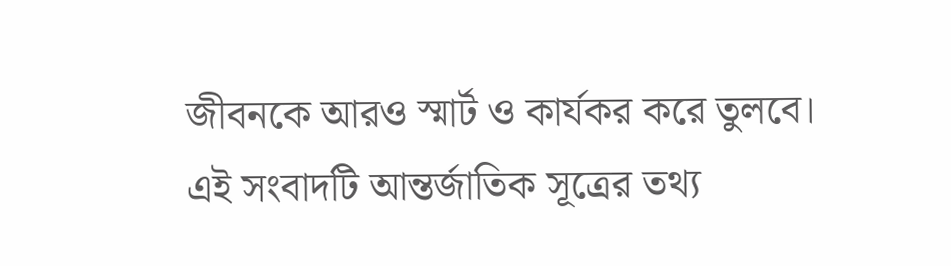জীবনকে আরও স্মার্ট ও কার্যকর করে তুলবে।
এই সংবাদটি আন্তর্জাতিক সূত্রের তথ্য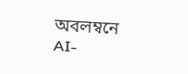অবলম্বনে AI-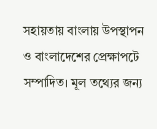সহায়তায় বাংলায় উপস্থাপন ও বাংলাদেশের প্রেক্ষাপটে সম্পাদিত। মূল তথ্যের জন্য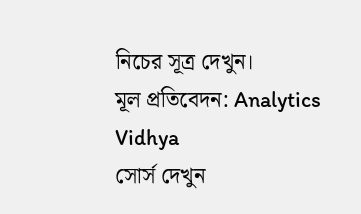নিচের সূত্র দেখুন।
মূল প্রতিবেদন: Analytics Vidhya
সোর্স দেখুন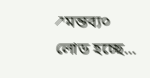↗মন্তব্য০
লোড হচ্ছে...